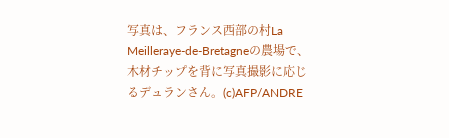写真は、フランス西部の村La Meilleraye-de-Bretagneの農場で、木材チップを背に写真撮影に応じるデュランさん。(c)AFP/ANDRE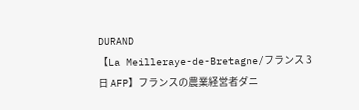DURAND
【La Meilleraye-de-Bretagne/フランス 3日 AFP】フランスの農業経営者ダニ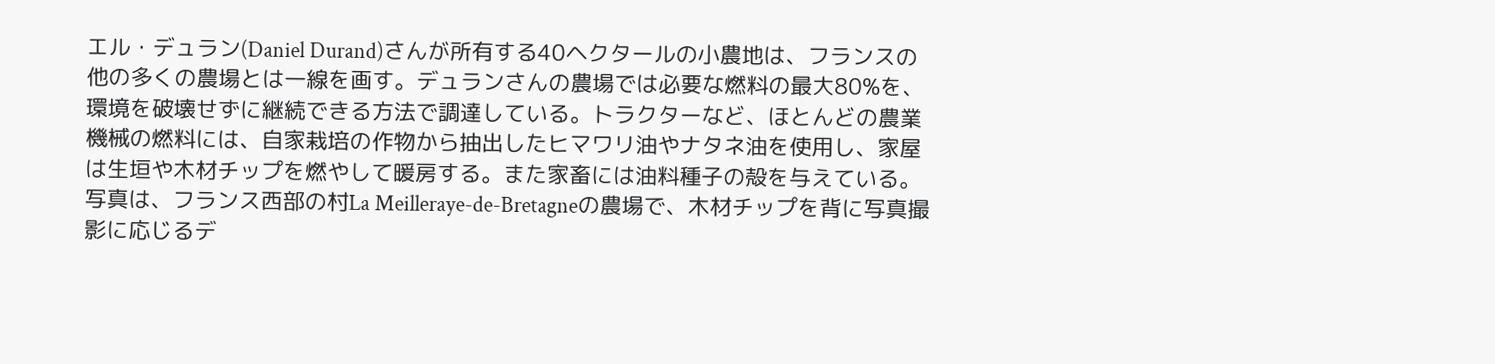エル・デュラン(Daniel Durand)さんが所有する40ヘクタールの小農地は、フランスの他の多くの農場とは一線を画す。デュランさんの農場では必要な燃料の最大80%を、環境を破壊せずに継続できる方法で調達している。トラクターなど、ほとんどの農業機械の燃料には、自家栽培の作物から抽出したヒマワリ油やナタネ油を使用し、家屋は生垣や木材チップを燃やして暖房する。また家畜には油料種子の殻を与えている。写真は、フランス西部の村La Meilleraye-de-Bretagneの農場で、木材チップを背に写真撮影に応じるデ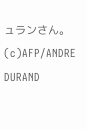ュランさん。(c)AFP/ANDRE DURAND